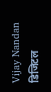Vijay Nandan डिजिटल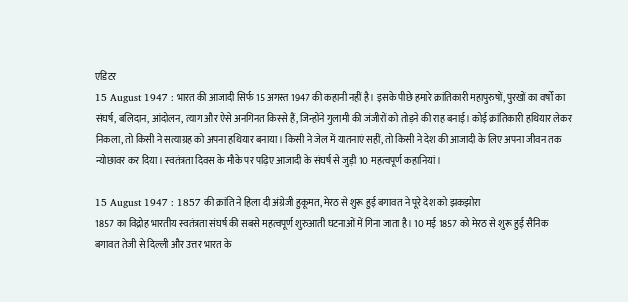एडिटर
15 August 1947 : भारत की आजादी सिर्फ 15 अगस्त 1947 की कहानी नहीं है। इसके पीछे हमारे क्रांतिकारी महापुरुषों, पुरखों का वर्षों का संघर्ष, बलिदान, आंदोलन, त्याग और ऐसे अनगिनत किस्से हैं, जिन्होंने गुलामी की जंजीरों को तोड़ने की राह बनाई। कोई क्रांतिकारी हथियार लेकर निकला, तो किसी ने सत्याग्रह को अपना हथियार बनाया। किसी ने जेल में यातनाएं सहीं, तो किसी ने देश की आजादी के लिए अपना जीवन तक न्योछावर कर दिया। स्वतंत्रता दिवस के मौके पर पढ़िए आजादी के संघर्ष से जुड़ी 10 महत्वपूर्ण कहानियां।

15 August 1947 : 1857 की क्रांति ने हिला दी अंग्रेजी हुकूमत, मेरठ से शुरू हुई बगावत ने पूरे देश को झकझोरा
1857 का विद्रोह भारतीय स्वतंत्रता संघर्ष की सबसे महत्वपूर्ण शुरुआती घटनाओं में गिना जाता है। 10 मई 1857 को मेरठ से शुरू हुई सैनिक बगावत तेजी से दिल्ली और उत्तर भारत के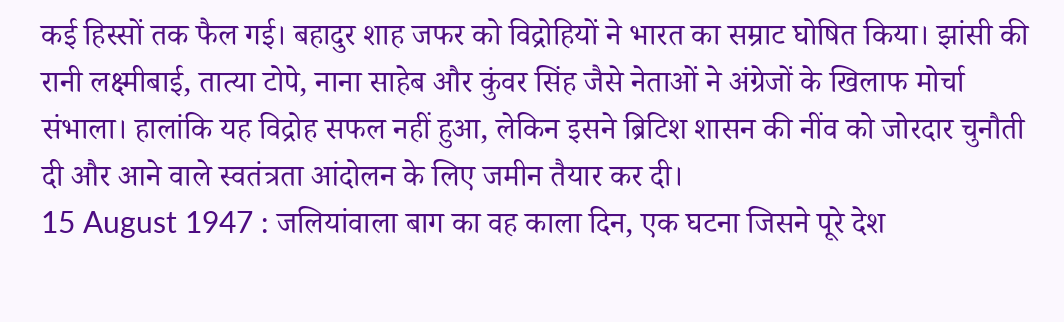कई हिस्सों तक फैल गई। बहादुर शाह जफर को विद्रोहियों ने भारत का सम्राट घोषित किया। झांसी की रानी लक्ष्मीबाई, तात्या टोपे, नाना साहेब और कुंवर सिंह जैसे नेताओं ने अंग्रेजों के खिलाफ मोर्चा संभाला। हालांकि यह विद्रोह सफल नहीं हुआ, लेकिन इसने ब्रिटिश शासन की नींव को जोरदार चुनौती दी और आने वाले स्वतंत्रता आंदोलन के लिए जमीन तैयार कर दी।
15 August 1947 : जलियांवाला बाग का वह काला दिन, एक घटना जिसने पूरे देश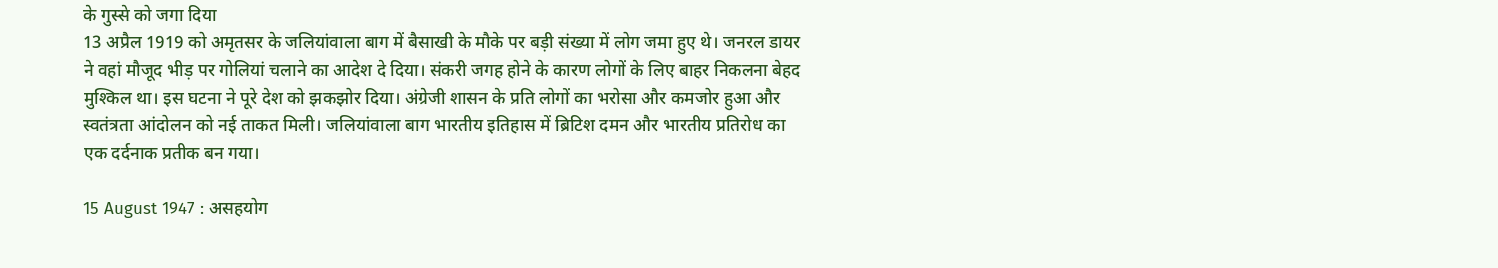के गुस्से को जगा दिया
13 अप्रैल 1919 को अमृतसर के जलियांवाला बाग में बैसाखी के मौके पर बड़ी संख्या में लोग जमा हुए थे। जनरल डायर ने वहां मौजूद भीड़ पर गोलियां चलाने का आदेश दे दिया। संकरी जगह होने के कारण लोगों के लिए बाहर निकलना बेहद मुश्किल था। इस घटना ने पूरे देश को झकझोर दिया। अंग्रेजी शासन के प्रति लोगों का भरोसा और कमजोर हुआ और स्वतंत्रता आंदोलन को नई ताकत मिली। जलियांवाला बाग भारतीय इतिहास में ब्रिटिश दमन और भारतीय प्रतिरोध का एक दर्दनाक प्रतीक बन गया।

15 August 1947 : असहयोग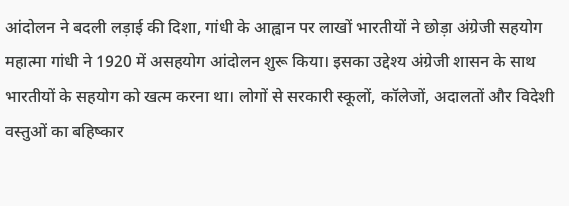आंदोलन ने बदली लड़ाई की दिशा, गांधी के आह्वान पर लाखों भारतीयों ने छोड़ा अंग्रेजी सहयोग
महात्मा गांधी ने 1920 में असहयोग आंदोलन शुरू किया। इसका उद्देश्य अंग्रेजी शासन के साथ भारतीयों के सहयोग को खत्म करना था। लोगों से सरकारी स्कूलों, कॉलेजों, अदालतों और विदेशी वस्तुओं का बहिष्कार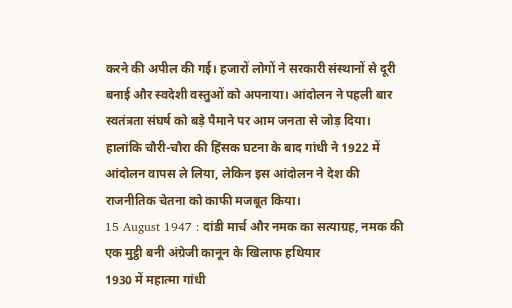करने की अपील की गई। हजारों लोगों ने सरकारी संस्थानों से दूरी बनाई और स्वदेशी वस्तुओं को अपनाया। आंदोलन ने पहली बार स्वतंत्रता संघर्ष को बड़े पैमाने पर आम जनता से जोड़ दिया। हालांकि चौरी-चौरा की हिंसक घटना के बाद गांधी ने 1922 में आंदोलन वापस ले लिया, लेकिन इस आंदोलन ने देश की राजनीतिक चेतना को काफी मजबूत किया।
15 August 1947 : दांडी मार्च और नमक का सत्याग्रह, नमक की एक मुट्ठी बनी अंग्रेजी कानून के खिलाफ हथियार
1930 में महात्मा गांधी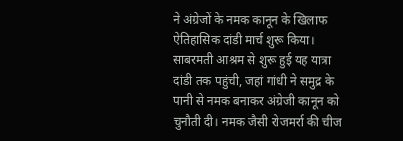ने अंग्रेजों के नमक कानून के खिलाफ ऐतिहासिक दांडी मार्च शुरू किया। साबरमती आश्रम से शुरू हुई यह यात्रा दांडी तक पहुंची, जहां गांधी ने समुद्र के पानी से नमक बनाकर अंग्रेजी कानून को चुनौती दी। नमक जैसी रोजमर्रा की चीज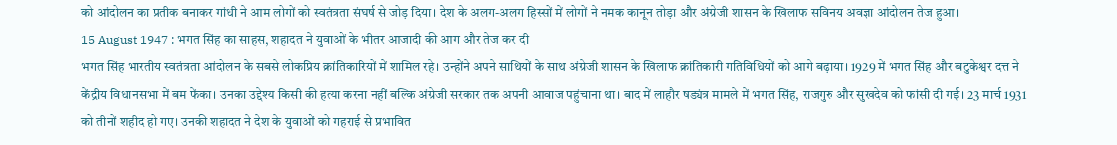को आंदोलन का प्रतीक बनाकर गांधी ने आम लोगों को स्वतंत्रता संघर्ष से जोड़ दिया। देश के अलग-अलग हिस्सों में लोगों ने नमक कानून तोड़ा और अंग्रेजी शासन के खिलाफ सविनय अवज्ञा आंदोलन तेज हुआ।
15 August 1947 : भगत सिंह का साहस, शहादत ने युवाओं के भीतर आजादी की आग और तेज कर दी
भगत सिंह भारतीय स्वतंत्रता आंदोलन के सबसे लोकप्रिय क्रांतिकारियों में शामिल रहे। उन्होंने अपने साथियों के साथ अंग्रेजी शासन के खिलाफ क्रांतिकारी गतिविधियों को आगे बढ़ाया। 1929 में भगत सिंह और बटुकेश्वर दत्त ने केंद्रीय विधानसभा में बम फेंका। उनका उद्देश्य किसी की हत्या करना नहीं बल्कि अंग्रेजी सरकार तक अपनी आवाज पहुंचाना था। बाद में लाहौर षड्यंत्र मामले में भगत सिंह, राजगुरु और सुखदेव को फांसी दी गई। 23 मार्च 1931 को तीनों शहीद हो गए। उनकी शहादत ने देश के युवाओं को गहराई से प्रभावित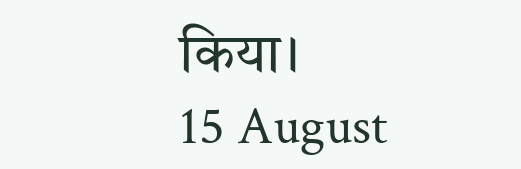किया।
15 August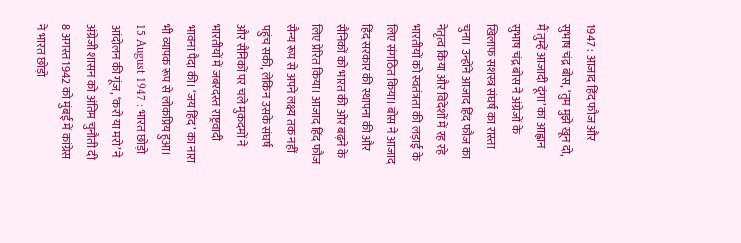1947 : आजाद हिंद फौज और सुभाष चंद्र बोस, ‘तुम मुझे खून दो, मैं तुम्हें आजादी दूंगा’ का आह्वान
सुभाष चंद्र बोस ने अंग्रेजों के खिलाफ सशस्त्र संघर्ष का रास्ता चुना। उन्होंने आजाद हिंद फौज का नेतृत्व किया और विदेशों में रह रहे भारतीयों को स्वतंत्रता की लड़ाई के लिए संगठित किया। बोस ने आजाद हिंद सरकार की स्थापना की और सैनिकों को भारत की ओर बढ़ने के लिए प्रेरित किया। आजाद हिंद फौज सैन्य रूप से अपने लक्ष्य तक नहीं पहुंच सकी, लेकिन उसके संघर्ष और सैनिकों पर चले मुकदमों ने भारतीयों में जबरदस्त राष्ट्रवादी भावना पैदा की। ‘जय हिंद’ का नारा भी व्यापक रूप से लोकप्रिय हुआ।
15 August 1947 : भारत छोड़ो आंदोलन की गूंज, ‘करो या मरो’ ने अंग्रेजी शासन को अंतिम चुनौती दी
8 अगस्त 1942 को मुंबई में कांग्रेस ने भारत छोड़ो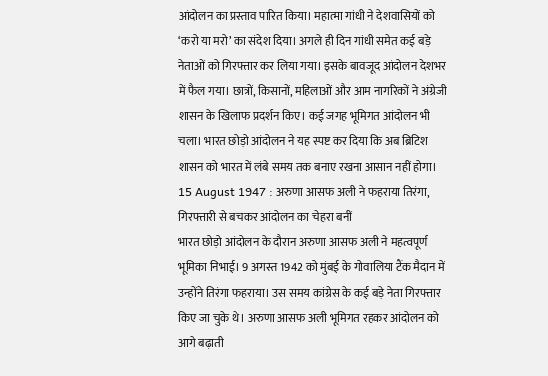आंदोलन का प्रस्ताव पारित किया। महात्मा गांधी ने देशवासियों को ‘करो या मरो’ का संदेश दिया। अगले ही दिन गांधी समेत कई बड़े नेताओं को गिरफ्तार कर लिया गया। इसके बावजूद आंदोलन देशभर में फैल गया। छात्रों, किसानों, महिलाओं और आम नागरिकों ने अंग्रेजी शासन के खिलाफ प्रदर्शन किए। कई जगह भूमिगत आंदोलन भी चला। भारत छोड़ो आंदोलन ने यह स्पष्ट कर दिया कि अब ब्रिटिश शासन को भारत में लंबे समय तक बनाए रखना आसान नहीं होगा।
15 August 1947 : अरुणा आसफ अली ने फहराया तिरंगा, गिरफ्तारी से बचकर आंदोलन का चेहरा बनीं
भारत छोड़ो आंदोलन के दौरान अरुणा आसफ अली ने महत्वपूर्ण भूमिका निभाई। 9 अगस्त 1942 को मुंबई के गोवालिया टैंक मैदान में उन्होंने तिरंगा फहराया। उस समय कांग्रेस के कई बड़े नेता गिरफ्तार किए जा चुके थे। अरुणा आसफ अली भूमिगत रहकर आंदोलन को आगे बढ़ाती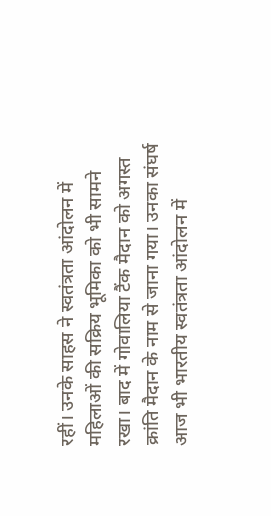रहीं। उनके साहस ने स्वतंत्रता आंदोलन में महिलाओं की सक्रिय भूमिका को भी सामने रखा। बाद में गोवालिया टैंक मैदान को अगस्त क्रांति मैदान के नाम से जाना गया। उनका संघर्ष आज भी भारतीय स्वतंत्रता आंदोलन में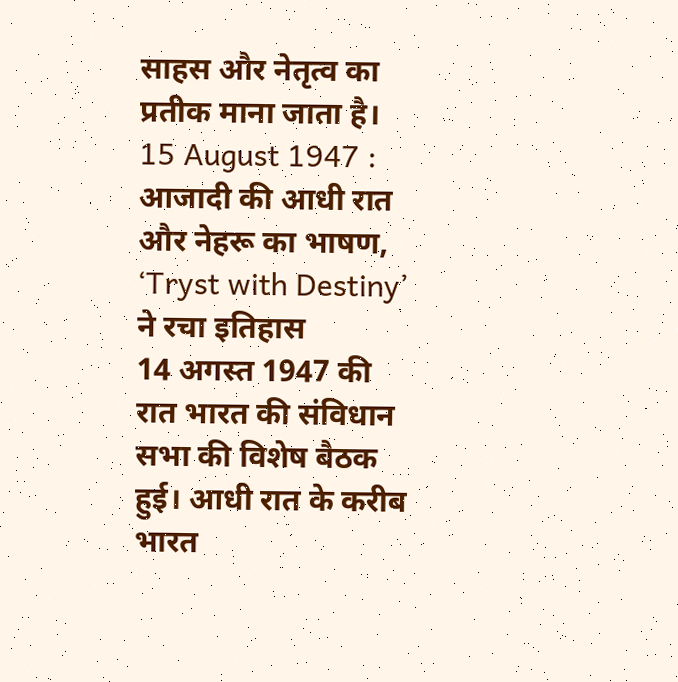साहस और नेतृत्व का प्रतीक माना जाता है।
15 August 1947 : आजादी की आधी रात और नेहरू का भाषण, ‘Tryst with Destiny’ ने रचा इतिहास
14 अगस्त 1947 की रात भारत की संविधान सभा की विशेष बैठक हुई। आधी रात के करीब भारत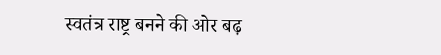स्वतंत्र राष्ट्र बनने की ओर बढ़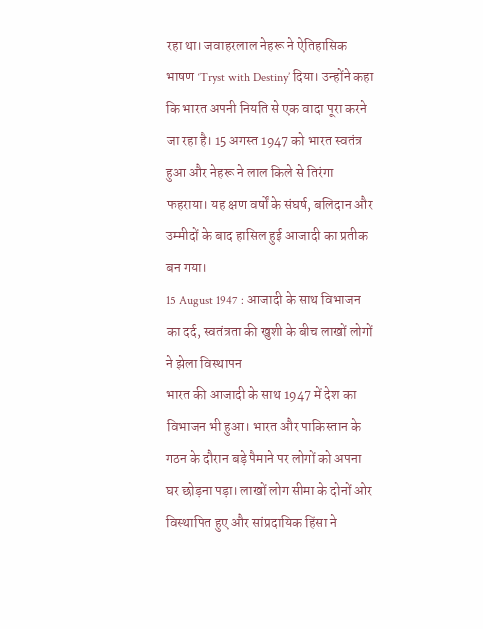रहा था। जवाहरलाल नेहरू ने ऐतिहासिक भाषण ‘Tryst with Destiny’ दिया। उन्होंने कहा कि भारत अपनी नियति से एक वादा पूरा करने जा रहा है। 15 अगस्त 1947 को भारत स्वतंत्र हुआ और नेहरू ने लाल किले से तिरंगा फहराया। यह क्षण वर्षों के संघर्ष, बलिदान और उम्मीदों के बाद हासिल हुई आजादी का प्रतीक बन गया।
15 August 1947 : आजादी के साथ विभाजन का दर्द, स्वतंत्रता की खुशी के बीच लाखों लोगों ने झेला विस्थापन
भारत की आजादी के साथ 1947 में देश का विभाजन भी हुआ। भारत और पाकिस्तान के गठन के दौरान बड़े पैमाने पर लोगों को अपना घर छोड़ना पड़ा। लाखों लोग सीमा के दोनों ओर विस्थापित हुए और सांप्रदायिक हिंसा ने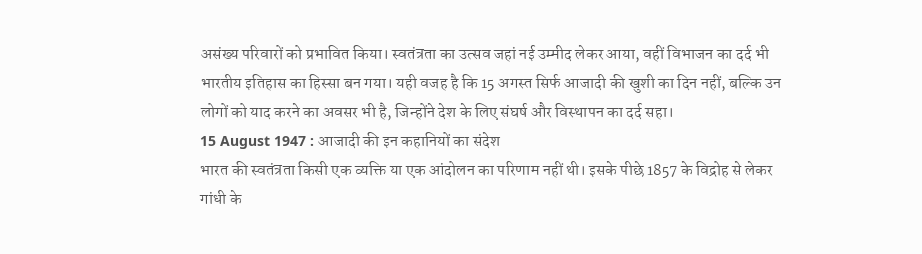असंख्य परिवारों को प्रभावित किया। स्वतंत्रता का उत्सव जहां नई उम्मीद लेकर आया, वहीं विभाजन का दर्द भी भारतीय इतिहास का हिस्सा बन गया। यही वजह है कि 15 अगस्त सिर्फ आजादी की खुशी का दिन नहीं, बल्कि उन लोगों को याद करने का अवसर भी है, जिन्होंने देश के लिए संघर्ष और विस्थापन का दर्द सहा।
15 August 1947 : आजादी की इन कहानियों का संदेश
भारत की स्वतंत्रता किसी एक व्यक्ति या एक आंदोलन का परिणाम नहीं थी। इसके पीछे 1857 के विद्रोह से लेकर गांधी के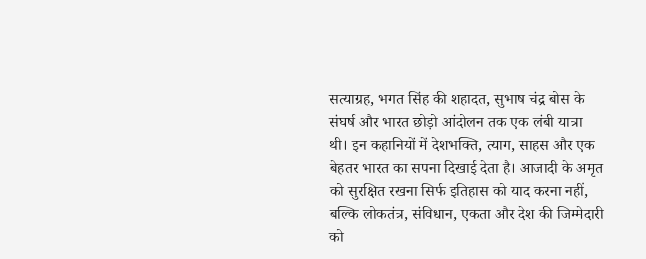सत्याग्रह, भगत सिंह की शहादत, सुभाष चंद्र बोस के संघर्ष और भारत छोड़ो आंदोलन तक एक लंबी यात्रा थी। इन कहानियों में देशभक्ति, त्याग, साहस और एक बेहतर भारत का सपना दिखाई देता है। आजादी के अमृत को सुरक्षित रखना सिर्फ इतिहास को याद करना नहीं, बल्कि लोकतंत्र, संविधान, एकता और देश की जिम्मेदारी को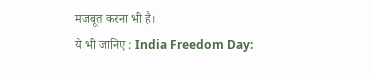मजबूत करना भी है।
ये भी जानिए : India Freedom Day: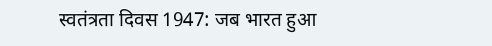स्वतंत्रता दिवस 1947: जब भारत हुआ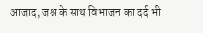आजाद, जश्न के साथ विभाजन का दर्द भी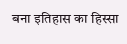बना इतिहास का हिस्सा